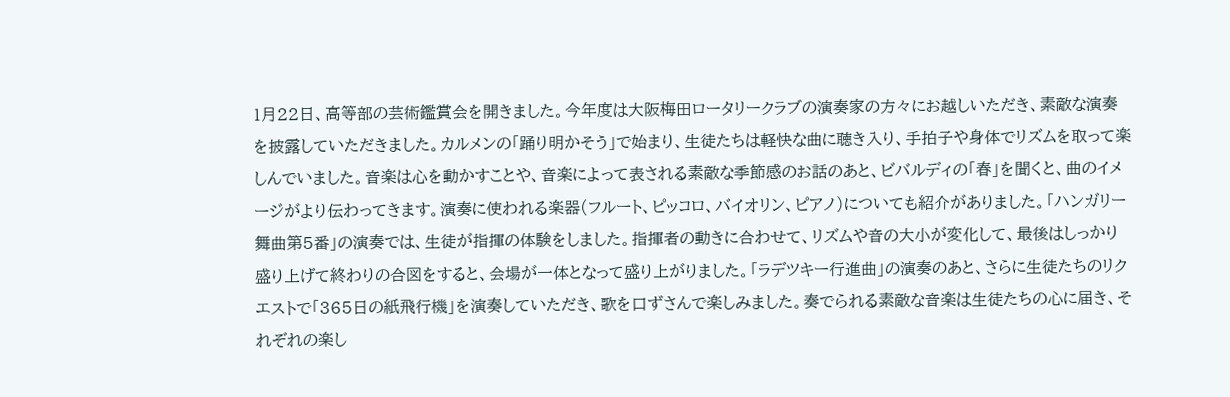1月22日、高等部の芸術鑑賞会を開きました。今年度は大阪梅田ロータリークラブの演奏家の方々にお越しいただき、素敵な演奏を披露していただきました。カルメンの「踊り明かそう」で始まり、生徒たちは軽快な曲に聴き入り、手拍子や身体でリズムを取って楽しんでいました。音楽は心を動かすことや、音楽によって表される素敵な季節感のお話のあと、ビバルディの「春」を聞くと、曲のイメージがより伝わってきます。演奏に使われる楽器(フルート、ピッコロ、バイオリン、ピアノ)についても紹介がありました。「ハンガリー舞曲第5番」の演奏では、生徒が指揮の体験をしました。指揮者の動きに合わせて、リズムや音の大小が変化して、最後はしっかり盛り上げて終わりの合図をすると、会場が一体となって盛り上がりました。「ラデツキー行進曲」の演奏のあと、さらに生徒たちのリクエストで「365日の紙飛行機」を演奏していただき、歌を口ずさんで楽しみました。奏でられる素敵な音楽は生徒たちの心に届き、それぞれの楽し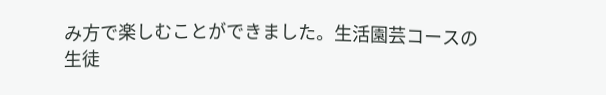み方で楽しむことができました。生活園芸コースの生徒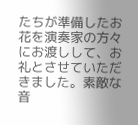たちが準備したお花を演奏家の方々にお渡しして、お礼とさせていただきました。素敵な音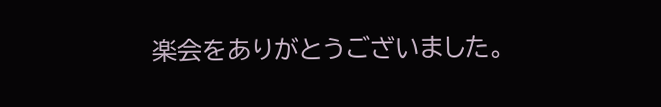楽会をありがとうございました。